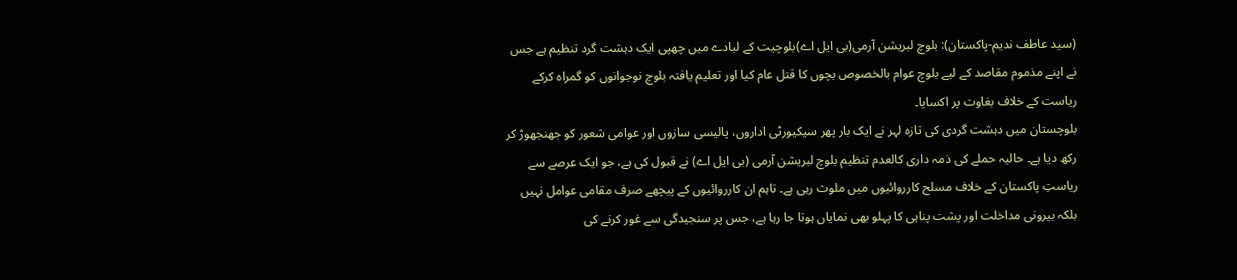(سید عاطف ندیم-پاکستان): بلوچ لبریشن آرمی(بی ایل اے)بلوچیت کے لبادے میں چھپی ایک دہشت گرد تنظیم ہے جس نے اپنے مذموم مقاصد کے لیے بلوچ عوام بالخصوص بچوں کا قتل عام کیا اور تعلیم یافتہ بلوچ نوجوانوں کو گمراہ کرکے ریاست کے خلاف بغاوت پر اکسایا۔
بلوچستان میں دہشت گردی کی تازہ لہر نے ایک بار پھر سیکیورٹی اداروں، پالیسی سازوں اور عوامی شعور کو جھنجھوڑ کر رکھ دیا ہے۔ حالیہ حملے کی ذمہ داری کالعدم تنظیم بلوچ لبریشن آرمی (بی ایل اے) نے قبول کی ہے، جو ایک عرصے سے ریاستِ پاکستان کے خلاف مسلح کارروائیوں میں ملوث رہی ہے۔ تاہم ان کارروائیوں کے پیچھے صرف مقامی عوامل نہیں بلکہ بیرونی مداخلت اور پشت پناہی کا پہلو بھی نمایاں ہوتا جا رہا ہے، جس پر سنجیدگی سے غور کرنے کی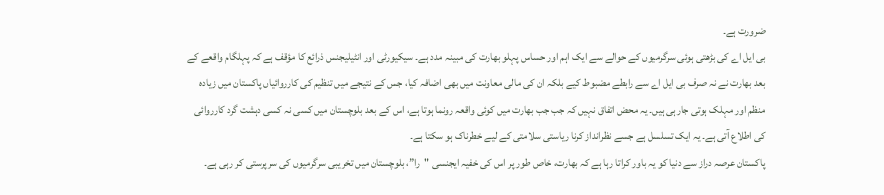ضرورت ہے۔
بی ایل اے کی بڑھتی ہوئی سرگرمیوں کے حوالے سے ایک اہم اور حساس پہلو بھارت کی مبینہ مدد ہے۔ سیکیورٹی اور انٹیلیجنس ذرائع کا مؤقف ہے کہ پہلگام واقعے کے بعد بھارت نے نہ صرف بی ایل اے سے رابطے مضبوط کیے بلکہ ان کی مالی معاونت میں بھی اضافہ کیا، جس کے نتیجے میں تنظیم کی کارروائیاں پاکستان میں زیادہ منظم اور مہلک ہوتی جارہی ہیں۔ یہ محض اتفاق نہیں کہ جب جب بھارت میں کوئی واقعہ رونما ہوتا ہے، اس کے بعد بلوچستان میں کسی نہ کسی دہشت گرد کارروائی کی اطلاع آتی ہے۔ یہ ایک تسلسل ہے جسے نظرانداز کرنا ریاستی سلامتی کے لیے خطرناک ہو سکتا ہے۔
پاکستان عرصہ دراز سے دنیا کو یہ باور کراتا رہا ہے کہ بھارت، خاص طور پر اس کی خفیہ ایجنسی "را”، بلوچستان میں تخریبی سرگرمیوں کی سرپرستی کر رہی ہے۔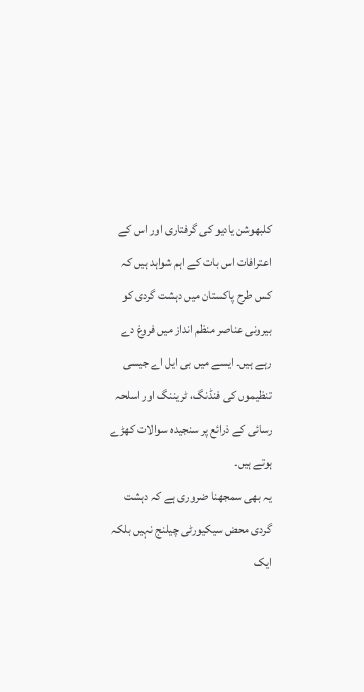کلبھوشن یادیو کی گرفتاری اور اس کے اعترافات اس بات کے اہم شواہد ہیں کہ کس طرح پاکستان میں دہشت گردی کو بیرونی عناصر منظم انداز میں فروغ دے رہے ہیں۔ ایسے میں بی ایل اے جیسی تنظیموں کی فنڈنگ، ٹریننگ اور اسلحہ رسائی کے ذرائع پر سنجیدہ سوالات کھڑے ہوتے ہیں۔
یہ بھی سمجھنا ضروری ہے کہ دہشت گردی محض سیکیورٹی چیلنج نہیں بلکہ ایک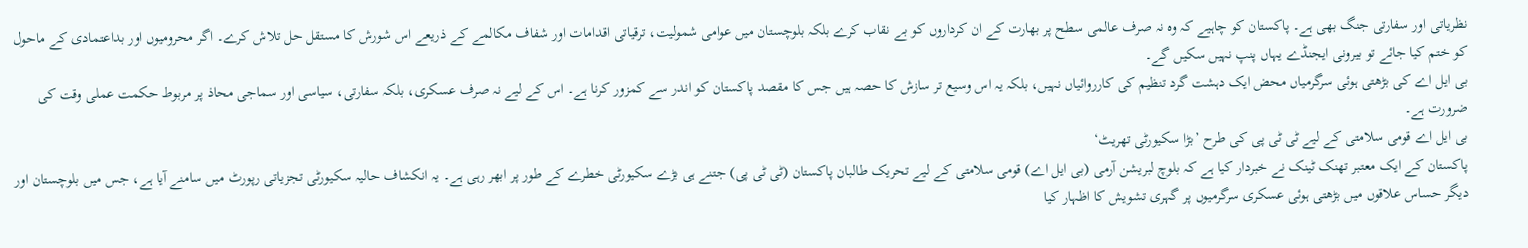نظریاتی اور سفارتی جنگ بھی ہے۔ پاکستان کو چاہیے کہ وہ نہ صرف عالمی سطح پر بھارت کے ان کرداروں کو بے نقاب کرے بلکہ بلوچستان میں عوامی شمولیت، ترقیاتی اقدامات اور شفاف مکالمے کے ذریعے اس شورش کا مستقل حل تلاش کرے۔ اگر محرومیوں اور بداعتمادی کے ماحول کو ختم کیا جائے تو بیرونی ایجنڈے یہاں پنپ نہیں سکیں گے۔
بی ایل اے کی بڑھتی ہوئی سرگرمیاں محض ایک دہشت گرد تنظیم کی کارروائیاں نہیں، بلکہ یہ اس وسیع تر سازش کا حصہ ہیں جس کا مقصد پاکستان کو اندر سے کمزور کرنا ہے۔ اس کے لیے نہ صرف عسکری، بلکہ سفارتی، سیاسی اور سماجی محاذ پر مربوط حکمت عملی وقت کی ضرورت ہے۔
بی ایل اے قومی سلامتی کے لیے ٹی ٹی پی کی طرح ’بڑا سکیورٹی تھریٹ‘
پاکستان کے ایک معتبر تھنک ٹینک نے خبردار کیا ہے کہ بلوچ لبریشن آرمی (بی ایل اے) قومی سلامتی کے لیے تحریک طالبان پاکستان (ٹی ٹی پی) جتنے ہی بڑے سکیورٹی خطرے کے طور پر ابھر رہی ہے۔ یہ انکشاف حالیہ سکیورٹی تجزیاتی رپورٹ میں سامنے آیا ہے، جس میں بلوچستان اور دیگر حساس علاقوں میں بڑھتی ہوئی عسکری سرگرمیوں پر گہری تشویش کا اظہار کیا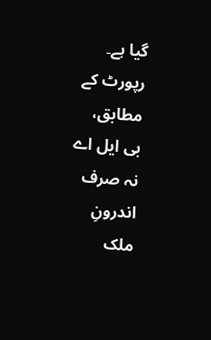گیا ہے۔
رپورٹ کے مطابق، بی ایل اے نہ صرف اندرونِ ملک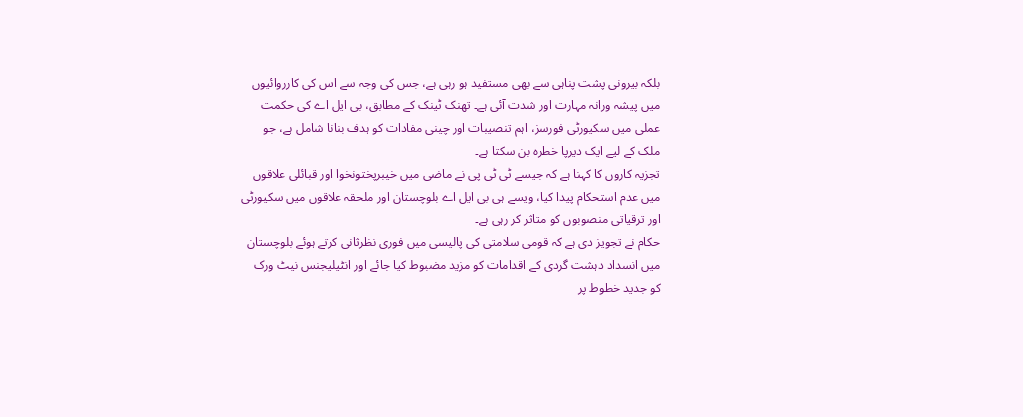بلکہ بیرونی پشت پناہی سے بھی مستفید ہو رہی ہے، جس کی وجہ سے اس کی کارروائیوں میں پیشہ ورانہ مہارت اور شدت آئی ہے۔ تھنک ٹینک کے مطابق، بی ایل اے کی حکمت عملی میں سکیورٹی فورسز، اہم تنصیبات اور چینی مفادات کو ہدف بنانا شامل ہے، جو ملک کے لیے ایک دیرپا خطرہ بن سکتا ہے۔
تجزیہ کاروں کا کہنا ہے کہ جیسے ٹی ٹی پی نے ماضی میں خیبرپختونخوا اور قبائلی علاقوں میں عدم استحکام پیدا کیا، ویسے ہی بی ایل اے بلوچستان اور ملحقہ علاقوں میں سکیورٹی اور ترقیاتی منصوبوں کو متاثر کر رہی ہے۔
حکام نے تجویز دی ہے کہ قومی سلامتی کی پالیسی میں فوری نظرثانی کرتے ہوئے بلوچستان میں انسداد دہشت گردی کے اقدامات کو مزید مضبوط کیا جائے اور انٹیلیجنس نیٹ ورک کو جدید خطوط پر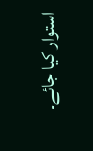استوار کیا جائے۔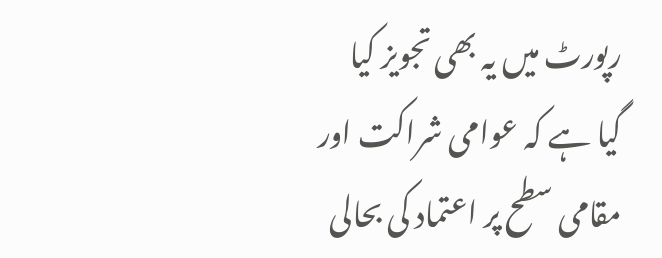رپورٹ میں یہ بھی تجویز کیا گیا ہے کہ عوامی شراکت اور مقامی سطح پر اعتماد کی بحالی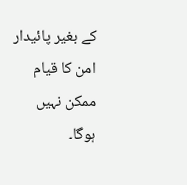کے بغیر پائیدار امن کا قیام ممکن نہیں ہوگا۔